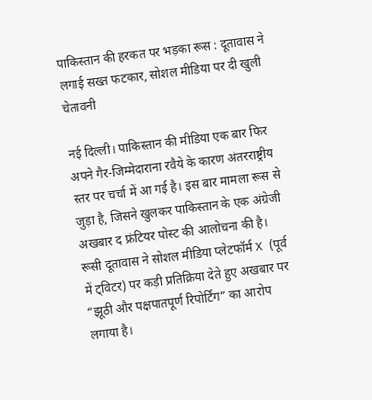पाकिस्तान की हरकत पर भड़का रूस : दूतावास ने लगाई सख्त फटकार, सोशल मीडिया पर दी खुली चेतावनी

नई दिल्ली। पाकिस्तान की मीडिया एक बार फिर अपने गैर-जिम्मेदाराना रवैये के कारण अंतरराष्ट्रीय स्तर पर चर्चा में आ गई है। इस बार मामला रूस से जुड़ा है, जिसने खुलकर पाकिस्तान के एक अंग्रेजी अखबार द फ्रंटियर पोस्ट की आलोचना की है। रूसी दूतावास ने सोशल मीडिया प्लेटफॉर्म X (पूर्व में ट्विटर) पर कड़ी प्रतिक्रिया देते हुए अखबार पर “झूठी और पक्षपातपूर्ण रिपोर्टिंग” का आरोप लगाया है।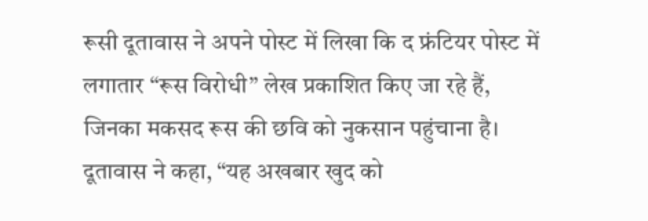रूसी दूतावास ने अपने पोस्ट में लिखा कि द फ्रंटियर पोस्ट में लगातार “रूस विरोधी” लेख प्रकाशित किए जा रहे हैं, जिनका मकसद रूस की छवि को नुकसान पहुंचाना है। दूतावास ने कहा, “यह अखबार खुद को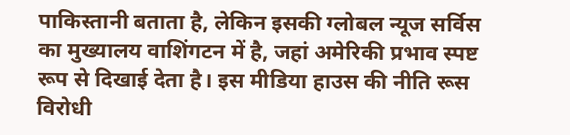पाकिस्तानी बताता है, लेकिन इसकी ग्लोबल न्यूज सर्विस का मुख्यालय वाशिंगटन में है, जहां अमेरिकी प्रभाव स्पष्ट रूप से दिखाई देता है। इस मीडिया हाउस की नीति रूस विरोधी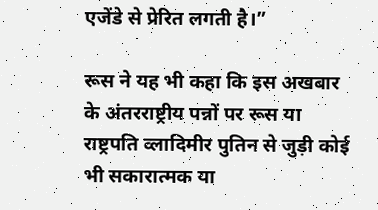एजेंडे से प्रेरित लगती है।”

रूस ने यह भी कहा कि इस अखबार के अंतरराष्ट्रीय पन्नों पर रूस या राष्ट्रपति व्लादिमीर पुतिन से जुड़ी कोई भी सकारात्मक या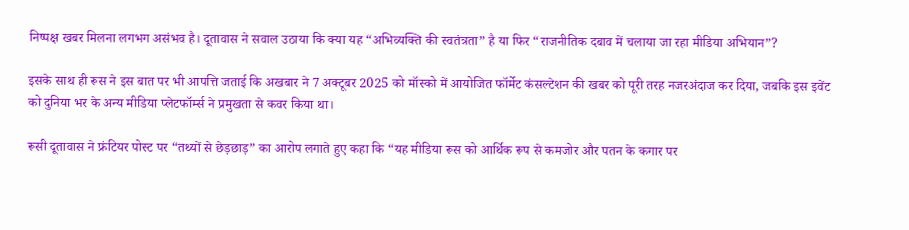निष्पक्ष खबर मिलना लगभग असंभव है। दूतावास ने सवाल उठाया कि क्या यह “अभिव्यक्ति की स्वतंत्रता” है या फिर “राजनीतिक दबाव में चलाया जा रहा मीडिया अभियान”?

इसके साथ ही रूस ने इस बात पर भी आपत्ति जताई कि अखबार ने 7 अक्टूबर 2025 को मॉस्को में आयोजित फॉर्मेट कंसल्टेशन की खबर को पूरी तरह नजरअंदाज कर दिया, जबकि इस इवेंट को दुनिया भर के अन्य मीडिया प्लेटफॉर्म्स ने प्रमुखता से कवर किया था।

रूसी दूतावास ने फ्रंटियर पोस्ट पर “तथ्यों से छेड़छाड़” का आरोप लगाते हुए कहा कि “यह मीडिया रूस को आर्थिक रूप से कमजोर और पतन के कगार पर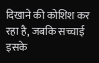दिखाने की कोशिश कर रहा है, जबकि सच्चाई इसके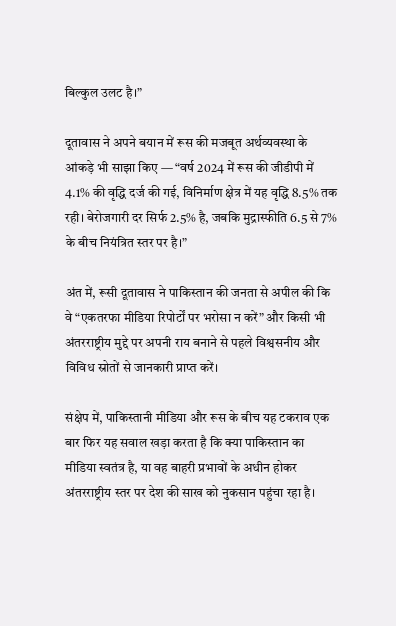बिल्कुल उलट है।”

दूतावास ने अपने बयान में रूस की मजबूत अर्थव्यवस्था के आंकड़े भी साझा किए — “वर्ष 2024 में रूस की जीडीपी में 4.1% की वृद्धि दर्ज की गई, विनिर्माण क्षेत्र में यह वृद्धि 8.5% तक रही। बेरोजगारी दर सिर्फ 2.5% है, जबकि मुद्रास्फीति 6.5 से 7% के बीच नियंत्रित स्तर पर है।”

अंत में, रूसी दूतावास ने पाकिस्तान की जनता से अपील की कि वे “एकतरफा मीडिया रिपोर्टों पर भरोसा न करें” और किसी भी अंतरराष्ट्रीय मुद्दे पर अपनी राय बनाने से पहले विश्वसनीय और विविध स्रोतों से जानकारी प्राप्त करें।

संक्षेप में, पाकिस्तानी मीडिया और रूस के बीच यह टकराव एक बार फिर यह सवाल खड़ा करता है कि क्या पाकिस्तान का मीडिया स्वतंत्र है, या वह बाहरी प्रभावों के अधीन होकर अंतरराष्ट्रीय स्तर पर देश की साख को नुकसान पहुंचा रहा है।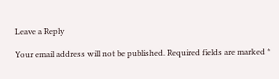Leave a Reply

Your email address will not be published. Required fields are marked *